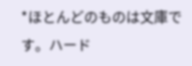*ほとんどのものは文庫です。ハード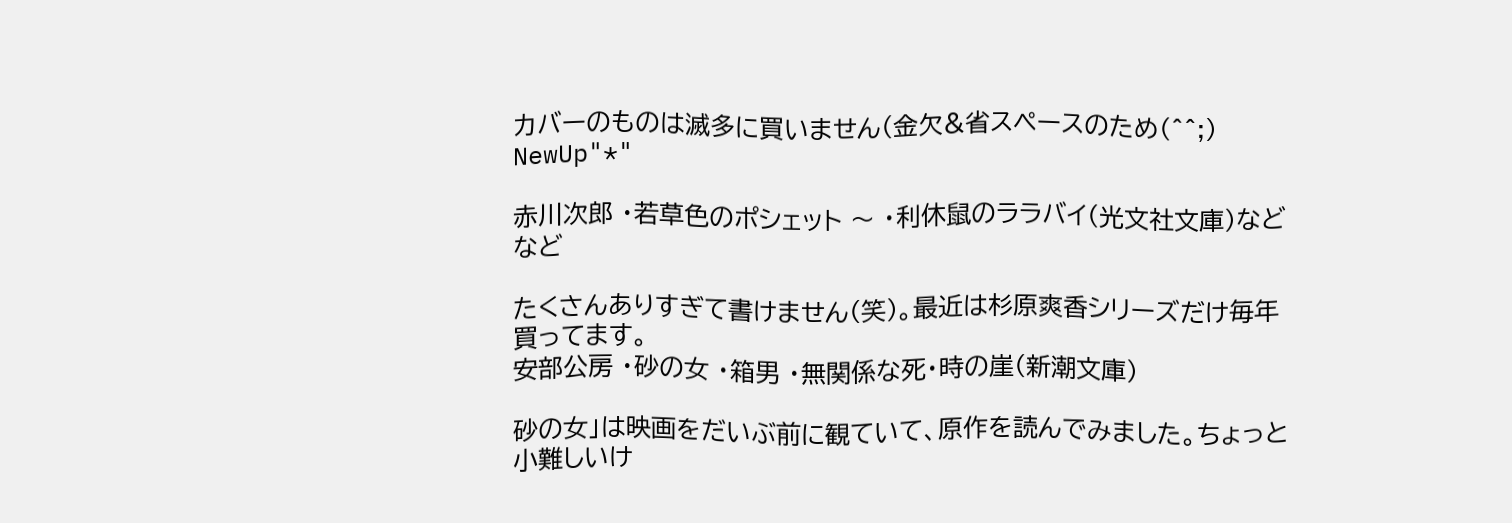カバーのものは滅多に買いません(金欠&省スペースのため(^^;) NewUp"*"

赤川次郎 ・若草色のポシェット 〜 ・利休鼠のララバイ(光文社文庫)などなど

たくさんありすぎて書けません(笑)。最近は杉原爽香シリーズだけ毎年買ってます。
安部公房 ・砂の女 ・箱男 ・無関係な死・時の崖(新潮文庫)

砂の女」は映画をだいぶ前に観ていて、原作を読んでみました。ちょっと小難しいけ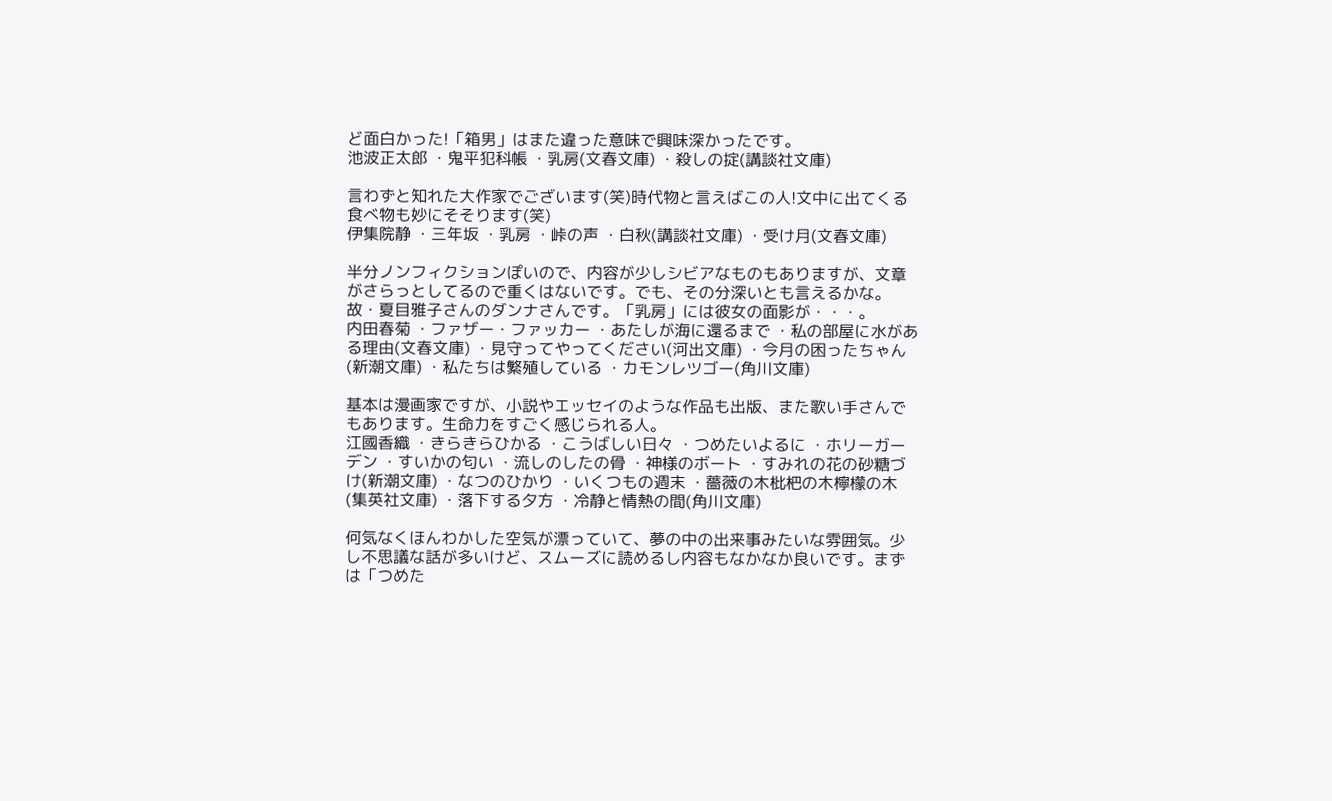ど面白かった!「箱男」はまた違った意味で興味深かったです。
池波正太郎 ・鬼平犯科帳 ・乳房(文春文庫) ・殺しの掟(講談社文庫)

言わずと知れた大作家でございます(笑)時代物と言えばこの人!文中に出てくる食べ物も妙にそそります(笑)
伊集院静 ・三年坂 ・乳房 ・峠の声 ・白秋(講談社文庫) ・受け月(文春文庫)

半分ノンフィクションぽいので、内容が少しシビアなものもありますが、文章がさらっとしてるので重くはないです。でも、その分深いとも言えるかな。
故・夏目雅子さんのダンナさんです。「乳房」には彼女の面影が・・・。
内田春菊 ・ファザー・ファッカー ・あたしが海に還るまで ・私の部屋に水がある理由(文春文庫) ・見守ってやってください(河出文庫) ・今月の困ったちゃん(新潮文庫) ・私たちは繁殖している ・カモンレツゴー(角川文庫)

基本は漫画家ですが、小説やエッセイのような作品も出版、また歌い手さんでもあります。生命力をすごく感じられる人。
江國香織 ・きらきらひかる ・こうばしい日々 ・つめたいよるに ・ホリーガーデン ・すいかの匂い ・流しのしたの骨 ・神様のボート ・すみれの花の砂糖づけ(新潮文庫) ・なつのひかり ・いくつもの週末 ・薔薇の木枇杷の木檸檬の木(集英社文庫) ・落下する夕方 ・冷静と情熱の間(角川文庫)

何気なくほんわかした空気が漂っていて、夢の中の出来事みたいな雰囲気。少し不思議な話が多いけど、スムーズに読めるし内容もなかなか良いです。まずは「つめた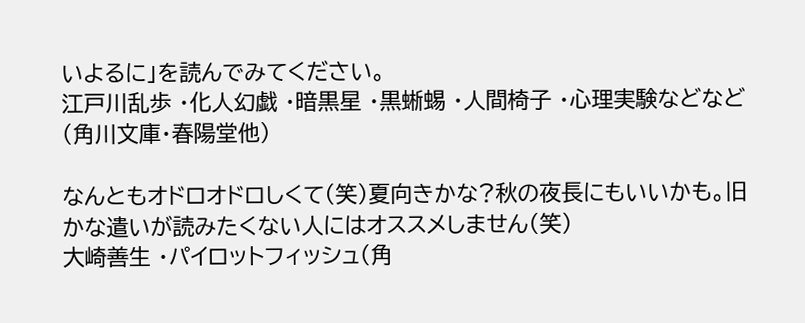いよるに」を読んでみてください。
江戸川乱歩 ・化人幻戯 ・暗黒星 ・黒蜥蜴 ・人間椅子 ・心理実験などなど(角川文庫・春陽堂他)

なんともオドロオドロしくて(笑)夏向きかな?秋の夜長にもいいかも。旧かな遣いが読みたくない人にはオススメしません(笑)
大崎善生 ・パイロットフィッシュ(角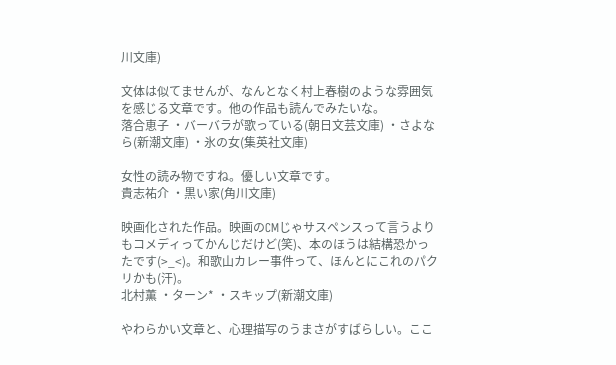川文庫)

文体は似てませんが、なんとなく村上春樹のような雰囲気を感じる文章です。他の作品も読んでみたいな。
落合恵子 ・バーバラが歌っている(朝日文芸文庫) ・さよなら(新潮文庫) ・氷の女(集英社文庫)

女性の読み物ですね。優しい文章です。
貴志祐介 ・黒い家(角川文庫)

映画化された作品。映画のCMじゃサスペンスって言うよりもコメディってかんじだけど(笑)、本のほうは結構恐かったです(>_<)。和歌山カレー事件って、ほんとにこれのパクリかも(汗)。
北村薫 ・ターン* ・スキップ(新潮文庫)

やわらかい文章と、心理描写のうまさがすばらしい。ここ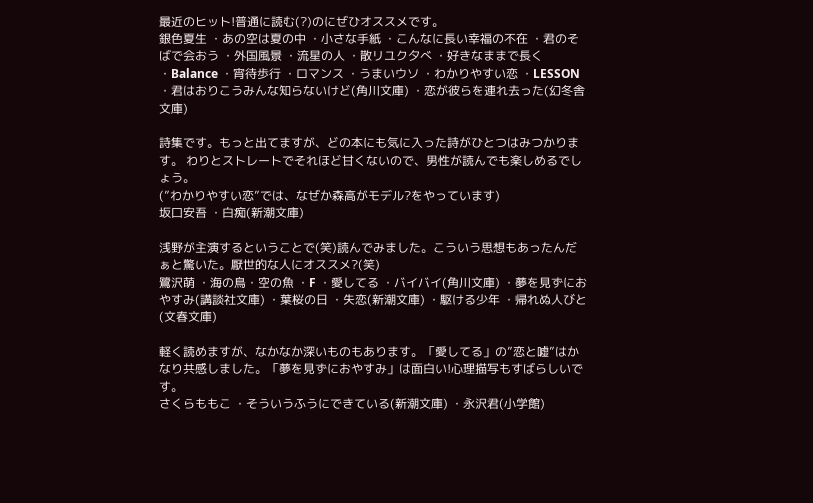最近のヒット!普通に読む(?)のにぜひオススメです。
銀色夏生 ・あの空は夏の中 ・小さな手紙 ・こんなに長い幸福の不在 ・君のそばで会おう ・外国風景 ・流星の人 ・散リユク夕べ ・好きなままで長く ・Balance ・宵待歩行 ・ロマンス ・うまいウソ ・わかりやすい恋 ・LESSON ・君はおりこうみんな知らないけど(角川文庫) ・恋が彼らを連れ去った(幻冬舎文庫)

詩集です。もっと出てますが、どの本にも気に入った詩がひとつはみつかります。 わりとストレートでそれほど甘くないので、男性が読んでも楽しめるでしょう。
(”わかりやすい恋”では、なぜか森高がモデル?をやっています)
坂口安吾 ・白痴(新潮文庫)

浅野が主演するということで(笑)読んでみました。こういう思想もあったんだぁと驚いた。厭世的な人にオススメ?(笑)
鷺沢萌 ・海の鳥・空の魚 ・F ・愛してる ・バイバイ(角川文庫) ・夢を見ずにおやすみ(講談社文庫) ・葉桜の日 ・失恋(新潮文庫) ・駆ける少年 ・帰れぬ人びと(文春文庫)

軽く読めますが、なかなか深いものもあります。「愛してる」の”恋と嘘”はかなり共感しました。「夢を見ずにおやすみ」は面白い!心理描写もすばらしいです。
さくらももこ ・そういうふうにできている(新潮文庫) ・永沢君(小学館)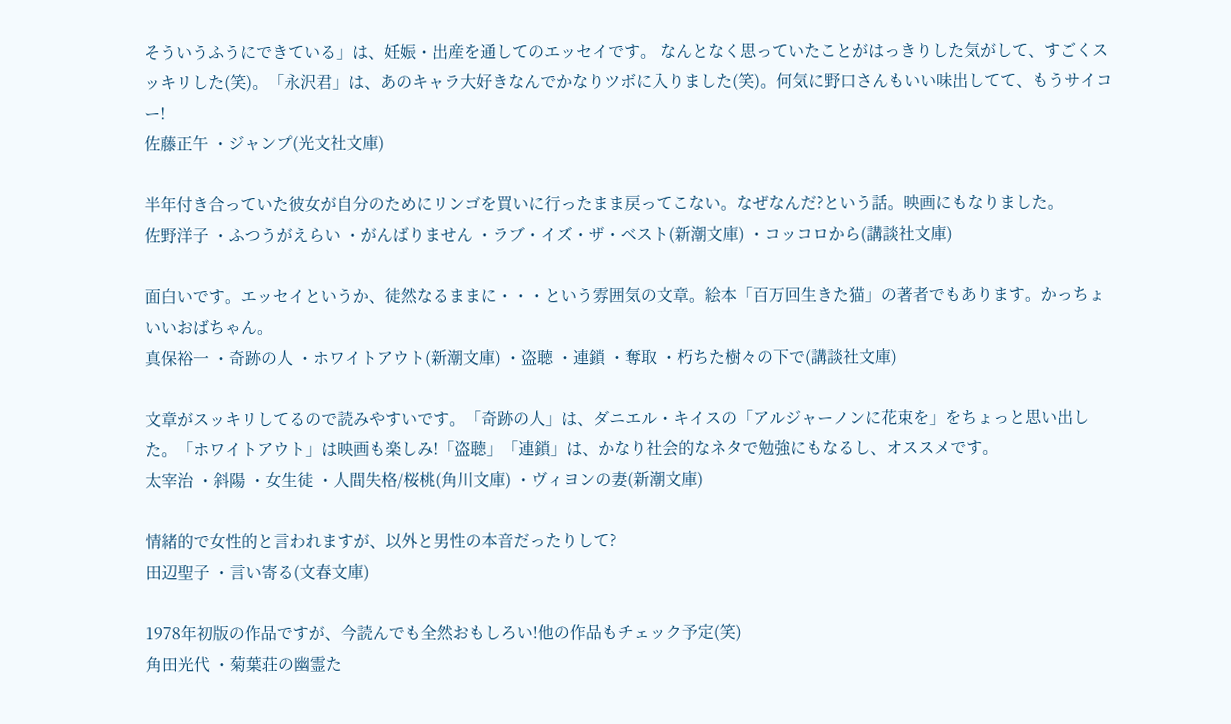そういうふうにできている」は、妊娠・出産を通してのエッセイです。 なんとなく思っていたことがはっきりした気がして、すごくスッキリした(笑)。「永沢君」は、あのキャラ大好きなんでかなりツボに入りました(笑)。何気に野口さんもいい味出してて、もうサイコー!
佐藤正午 ・ジャンプ(光文社文庫)

半年付き合っていた彼女が自分のためにリンゴを買いに行ったまま戻ってこない。なぜなんだ?という話。映画にもなりました。
佐野洋子 ・ふつうがえらい ・がんばりません ・ラブ・イズ・ザ・ベスト(新潮文庫) ・コッコロから(講談社文庫)

面白いです。エッセイというか、徒然なるままに・・・という雰囲気の文章。絵本「百万回生きた猫」の著者でもあります。かっちょいいおばちゃん。
真保裕一 ・奇跡の人 ・ホワイトアウト(新潮文庫) ・盗聴 ・連鎖 ・奪取 ・朽ちた樹々の下で(講談社文庫)

文章がスッキリしてるので読みやすいです。「奇跡の人」は、ダニエル・キイスの「アルジャーノンに花束を」をちょっと思い出した。「ホワイトアウト」は映画も楽しみ!「盗聴」「連鎖」は、かなり社会的なネタで勉強にもなるし、オススメです。
太宰治 ・斜陽 ・女生徒 ・人間失格/桜桃(角川文庫) ・ヴィヨンの妻(新潮文庫)

情緒的で女性的と言われますが、以外と男性の本音だったりして?
田辺聖子 ・言い寄る(文春文庫)

1978年初版の作品ですが、今読んでも全然おもしろい!他の作品もチェック予定(笑)
角田光代 ・菊葉荘の幽霊た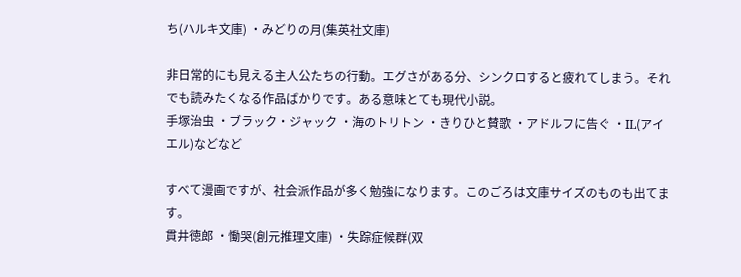ち(ハルキ文庫) ・みどりの月(集英社文庫)

非日常的にも見える主人公たちの行動。エグさがある分、シンクロすると疲れてしまう。それでも読みたくなる作品ばかりです。ある意味とても現代小説。
手塚治虫 ・ブラック・ジャック ・海のトリトン ・きりひと賛歌 ・アドルフに告ぐ ・IL(アイエル)などなど

すべて漫画ですが、社会派作品が多く勉強になります。このごろは文庫サイズのものも出てます。
貫井徳郎 ・慟哭(創元推理文庫) ・失踪症候群(双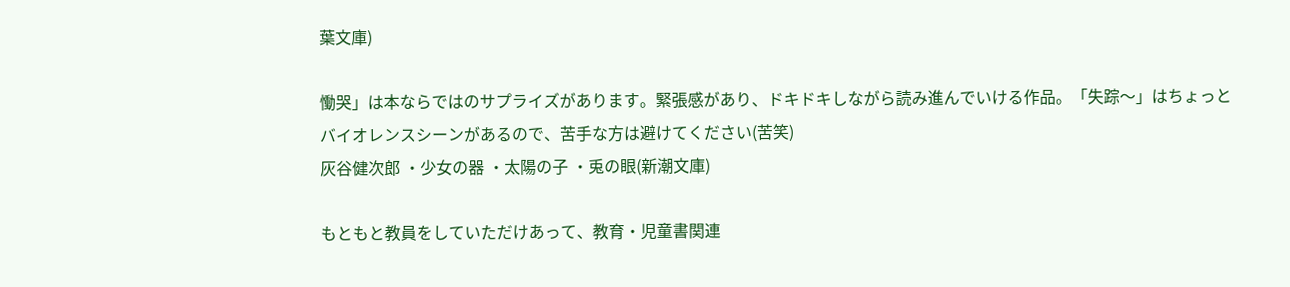葉文庫)

慟哭」は本ならではのサプライズがあります。緊張感があり、ドキドキしながら読み進んでいける作品。「失踪〜」はちょっとバイオレンスシーンがあるので、苦手な方は避けてください(苦笑)
灰谷健次郎 ・少女の器 ・太陽の子 ・兎の眼(新潮文庫)

もともと教員をしていただけあって、教育・児童書関連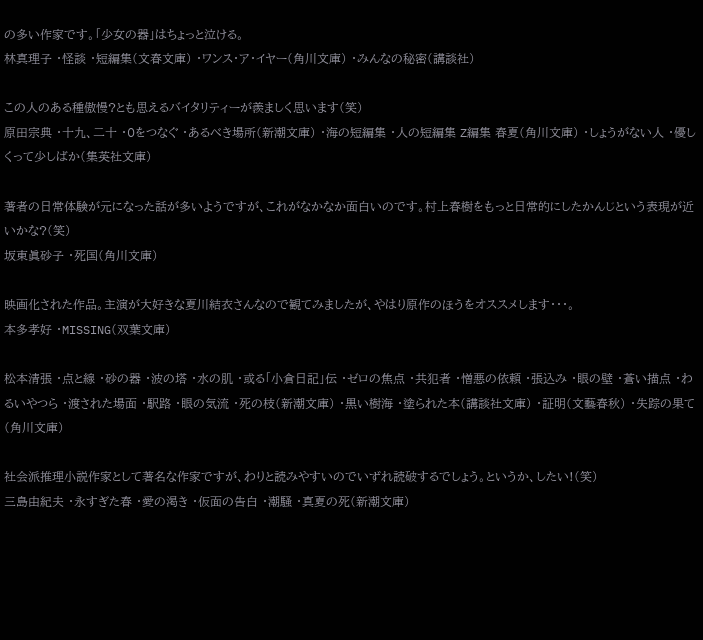の多い作家です。「少女の器」はちょっと泣ける。
林真理子 ・怪談 ・短編集(文春文庫) ・ワンス・ア・イヤー(角川文庫) ・みんなの秘密(講談社)

この人のある種傲慢?とも思えるバイタリティーが羨ましく思います(笑)
原田宗典 ・十九、二十 ・0をつなぐ ・あるべき場所(新潮文庫) ・海の短編集 ・人の短編集 Z編集 春夏(角川文庫) ・しょうがない人 ・優しくって少しばか(集英社文庫)

著者の日常体験が元になった話が多いようですが、これがなかなか面白いのです。村上春樹をもっと日常的にしたかんじという表現が近いかな?(笑)
坂東眞砂子 ・死国(角川文庫)

映画化された作品。主演が大好きな夏川結衣さんなので観てみましたが、やはり原作のほうをオススメします・・・。
本多孝好 ・MISSING(双葉文庫)

松本清張 ・点と線 ・砂の器 ・波の塔 ・水の肌 ・或る「小倉日記」伝 ・ゼロの焦点 ・共犯者 ・憎悪の依頼 ・張込み ・眼の壁 ・蒼い描点 ・わるいやつら ・渡された場面 ・駅路 ・眼の気流 ・死の枝(新潮文庫) ・黒い樹海 ・塗られた本(講談社文庫) ・証明(文藝春秋) ・失踪の果て(角川文庫)

社会派推理小説作家として著名な作家ですが、わりと読みやすいのでいずれ読破するでしょう。というか、したい!(笑)
三島由紀夫 ・永すぎた春 ・愛の渇き ・仮面の告白 ・潮騒 ・真夏の死(新潮文庫)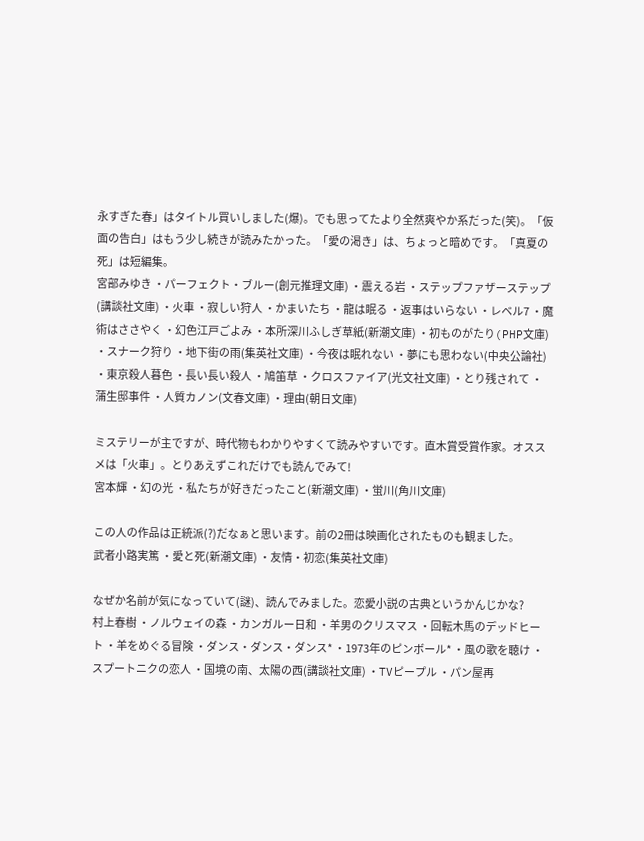永すぎた春」はタイトル買いしました(爆)。でも思ってたより全然爽やか系だった(笑)。「仮面の告白」はもう少し続きが読みたかった。「愛の渇き」は、ちょっと暗めです。「真夏の死」は短編集。
宮部みゆき ・パーフェクト・ブルー(創元推理文庫) ・震える岩 ・ステップファザーステップ(講談社文庫) ・火車 ・寂しい狩人 ・かまいたち ・龍は眠る ・返事はいらない ・レベル7 ・魔術はささやく ・幻色江戸ごよみ ・本所深川ふしぎ草紙(新潮文庫) ・初ものがたり(PHP文庫) ・スナーク狩り ・地下街の雨(集英社文庫) ・今夜は眠れない ・夢にも思わない(中央公論社) ・東京殺人暮色 ・長い長い殺人 ・鳩笛草 ・クロスファイア(光文社文庫) ・とり残されて ・蒲生邸事件 ・人質カノン(文春文庫) ・理由(朝日文庫)

ミステリーが主ですが、時代物もわかりやすくて読みやすいです。直木賞受賞作家。オススメは「火車」。とりあえずこれだけでも読んでみて!
宮本輝 ・幻の光 ・私たちが好きだったこと(新潮文庫) ・蛍川(角川文庫)

この人の作品は正統派(?)だなぁと思います。前の2冊は映画化されたものも観ました。
武者小路実篤 ・愛と死(新潮文庫) ・友情・初恋(集英社文庫)

なぜか名前が気になっていて(謎)、読んでみました。恋愛小説の古典というかんじかな?
村上春樹 ・ノルウェイの森 ・カンガルー日和 ・羊男のクリスマス ・回転木馬のデッドヒート ・羊をめぐる冒険 ・ダンス・ダンス・ダンス* ・1973年のピンボール* ・風の歌を聴け ・スプートニクの恋人 ・国境の南、太陽の西(講談社文庫) ・TVピープル ・パン屋再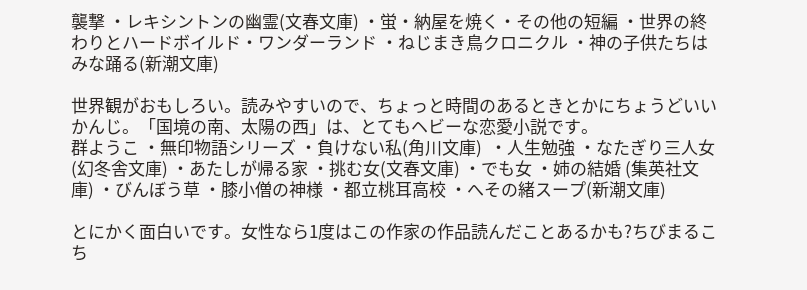襲撃 ・レキシントンの幽霊(文春文庫) ・蛍・納屋を焼く・その他の短編 ・世界の終わりとハードボイルド・ワンダーランド ・ねじまき鳥クロニクル ・神の子供たちはみな踊る(新潮文庫)

世界観がおもしろい。読みやすいので、ちょっと時間のあるときとかにちょうどいいかんじ。「国境の南、太陽の西」は、とてもヘビーな恋愛小説です。
群ようこ ・無印物語シリーズ ・負けない私(角川文庫)  ・人生勉強 ・なたぎり三人女(幻冬舎文庫) ・あたしが帰る家 ・挑む女(文春文庫) ・でも女 ・姉の結婚 (集英社文庫) ・びんぼう草 ・膝小僧の神様 ・都立桃耳高校 ・へその緒スープ(新潮文庫)

とにかく面白いです。女性なら1度はこの作家の作品読んだことあるかも?ちびまるこち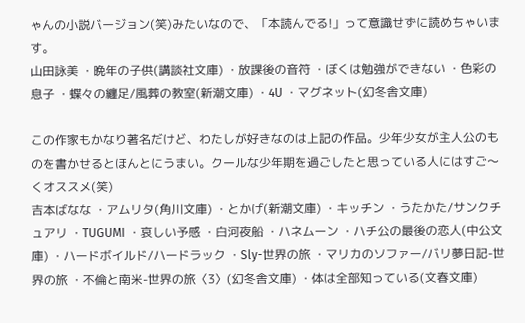ゃんの小説バージョン(笑)みたいなので、「本読んでる!」って意識せずに読めちゃいます。
山田詠美 ・晩年の子供(講談社文庫) ・放課後の音符 ・ぼくは勉強ができない ・色彩の息子 ・蝶々の纏足/風葬の教室(新潮文庫) ・4U ・マグネット(幻冬舎文庫)

この作家もかなり著名だけど、わたしが好きなのは上記の作品。少年少女が主人公のものを書かせるとほんとにうまい。クールな少年期を過ごしたと思っている人にはすご〜くオススメ(笑)
吉本ばなな ・アムリタ(角川文庫) ・とかげ(新潮文庫) ・キッチン ・うたかた/サンクチュアリ ・TUGUMI ・哀しい予感 ・白河夜船 ・ハネムーン ・ハチ公の最後の恋人(中公文庫) ・ハードボイルド/ハードラック ・Sly-世界の旅 ・マリカのソファー/バリ夢日記-世界の旅 ・不倫と南米-世界の旅〈3〉(幻冬舎文庫) ・体は全部知っている(文春文庫)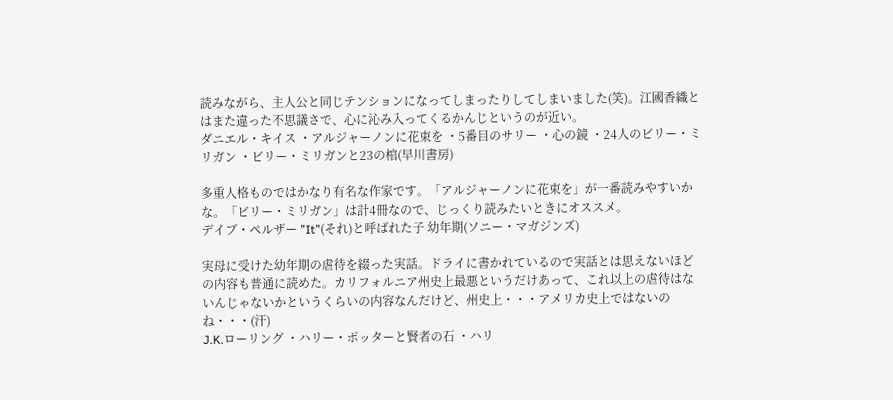読みながら、主人公と同じテンションになってしまったりしてしまいました(笑)。江國香織とはまた違った不思議さで、心に沁み入ってくるかんじというのが近い。
ダニエル・キイス ・アルジャーノンに花束を ・5番目のサリー ・心の鏡 ・24人のビリー・ミリガン ・ビリー・ミリガンと23の棺(早川書房)

多重人格ものではかなり有名な作家です。「アルジャーノンに花束を」が一番読みやすいかな。「ビリー・ミリガン」は計4冊なので、じっくり読みたいときにオススメ。
デイブ・ペルザー ”It”(それ)と呼ばれた子 幼年期(ソニー・マガジンズ)

実母に受けた幼年期の虐待を綴った実話。ドライに書かれているので実話とは思えないほどの内容も普通に読めた。カリフォルニア州史上最悪というだけあって、これ以上の虐待はないんじゃないかというくらいの内容なんだけど、州史上・・・アメリカ史上ではないのね・・・(汗)
J.K.ローリング ・ハリー・ポッターと賢者の石 ・ハリ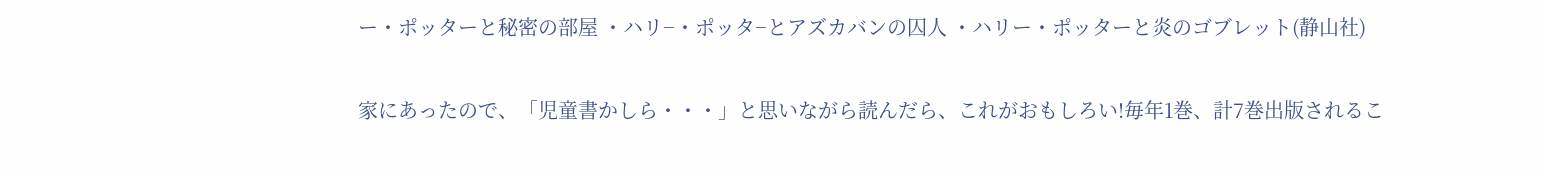ー・ポッターと秘密の部屋 ・ハリ−・ポッタ−とアズカバンの囚人 ・ハリー・ポッターと炎のゴブレット(静山社)

家にあったので、「児童書かしら・・・」と思いながら読んだら、これがおもしろい!毎年1巻、計7巻出版されるこ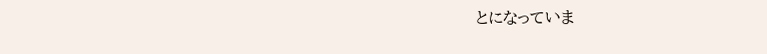とになっていま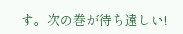す。次の巻が待ち遠しい!